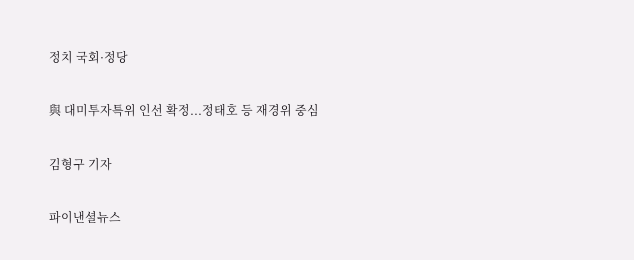정치 국회·정당

與 대미투자특위 인선 확정...정태호 등 재경위 중심

김형구 기자

파이낸셜뉴스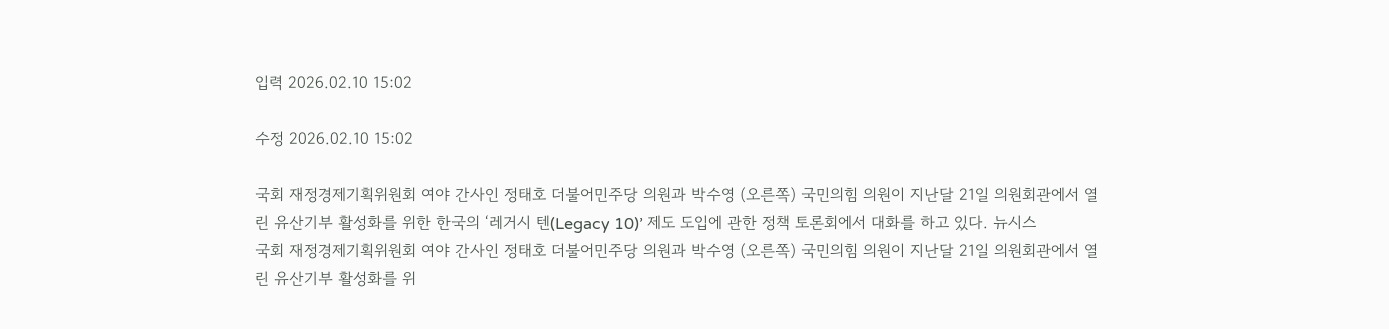입력 2026.02.10 15:02

수정 2026.02.10 15:02

국회 재정경제기획위원회 여야 간사인 정태호 더불어민주당 의원과 박수영 (오른쪽) 국민의힘 의원이 지난달 21일 의원회관에서 열린 유산기부 활성화를 위한 한국의 ‘레거시 텐(Legacy 10)’ 제도 도입에 관한 정책 토론회에서 대화를 하고 있다. 뉴시스
국회 재정경제기획위원회 여야 간사인 정태호 더불어민주당 의원과 박수영 (오른쪽) 국민의힘 의원이 지난달 21일 의원회관에서 열린 유산기부 활성화를 위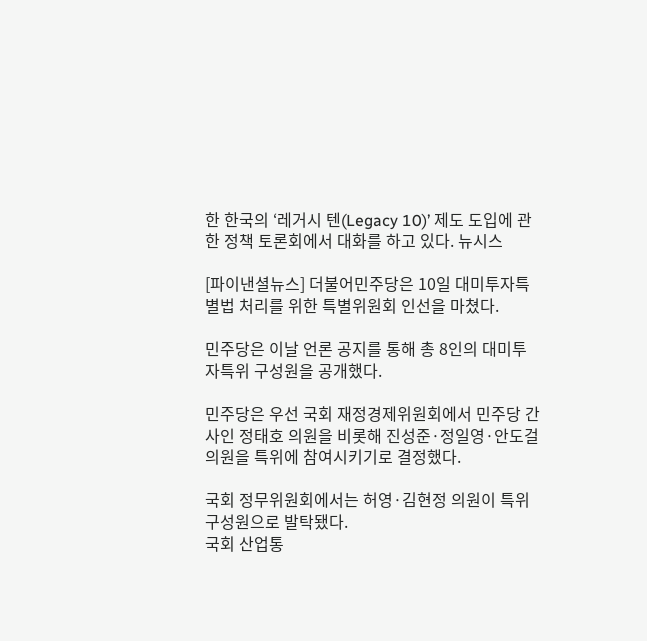한 한국의 ‘레거시 텐(Legacy 10)’ 제도 도입에 관한 정책 토론회에서 대화를 하고 있다. 뉴시스

[파이낸셜뉴스] 더불어민주당은 10일 대미투자특별법 처리를 위한 특별위원회 인선을 마쳤다.

민주당은 이날 언론 공지를 통해 총 8인의 대미투자특위 구성원을 공개했다.

민주당은 우선 국회 재정경제위원회에서 민주당 간사인 정태호 의원을 비롯해 진성준·정일영·안도걸 의원을 특위에 참여시키기로 결정했다.

국회 정무위원회에서는 허영·김현정 의원이 특위 구성원으로 발탁됐다.
국회 산업통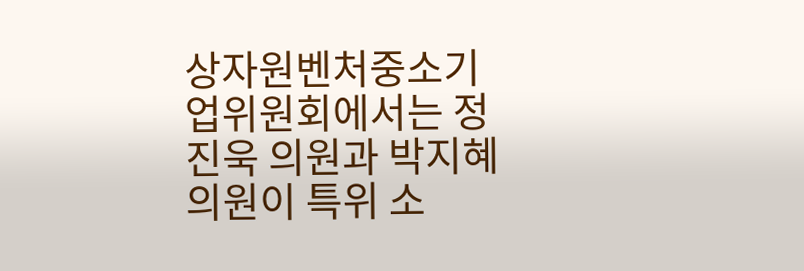상자원벤처중소기업위원회에서는 정진욱 의원과 박지혜 의원이 특위 소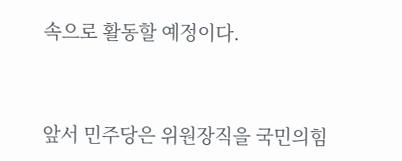속으로 활동할 예정이다.



앞서 민주당은 위원장직을 국민의힘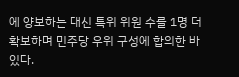에 양보하는 대신 특위 위원 수를 1명 더 확보하며 민주당 우위 구성에 합의한 바 있다.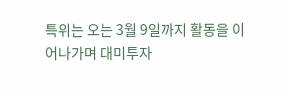특위는 오는 3월 9일까지 활동을 이어나가며 대미투자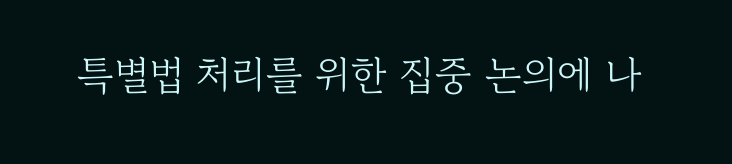특별법 처리를 위한 집중 논의에 나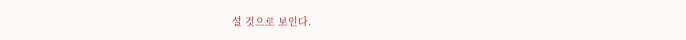설 것으로 보인다.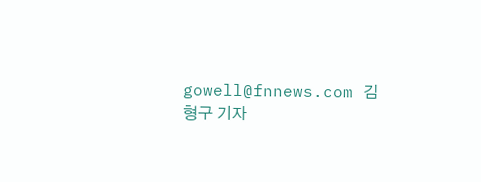gowell@fnnews.com 김형구 기자